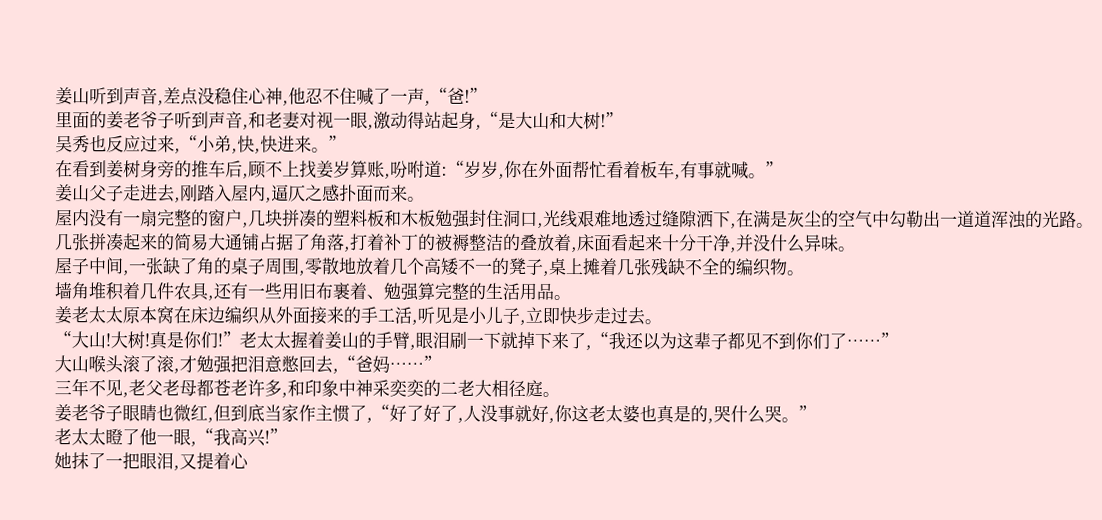姜山听到声音,差点没稳住心神,他忍不住喊了一声,“爸!”
里面的姜老爷子听到声音,和老妻对视一眼,激动得站起身,“是大山和大树!”
吴秀也反应过来,“小弟,快,快进来。”
在看到姜树身旁的推车后,顾不上找姜岁算账,吩咐道:“岁岁,你在外面帮忙看着板车,有事就喊。”
姜山父子走进去,刚踏入屋内,逼仄之感扑面而来。
屋内没有一扇完整的窗户,几块拼凑的塑料板和木板勉强封住洞口,光线艰难地透过缝隙洒下,在满是灰尘的空气中勾勒出一道道浑浊的光路。
几张拼凑起来的简易大通铺占据了角落,打着补丁的被褥整洁的叠放着,床面看起来十分干净,并没什么异味。
屋子中间,一张缺了角的桌子周围,零散地放着几个高矮不一的凳子,桌上摊着几张残缺不全的编织物。
墙角堆积着几件农具,还有一些用旧布裹着、勉强算完整的生活用品。
姜老太太原本窝在床边编织从外面接来的手工活,听见是小儿子,立即快步走过去。
“大山!大树!真是你们!”老太太握着姜山的手臂,眼泪刷一下就掉下来了,“我还以为这辈子都见不到你们了……”
大山喉头滚了滚,才勉强把泪意憋回去,“爸妈……”
三年不见,老父老母都苍老许多,和印象中神采奕奕的二老大相径庭。
姜老爷子眼睛也微红,但到底当家作主惯了,“好了好了,人没事就好,你这老太婆也真是的,哭什么哭。”
老太太瞪了他一眼,“我高兴!”
她抹了一把眼泪,又提着心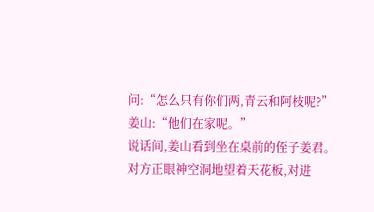问:“怎么只有你们两,青云和阿枝呢?”
姜山:“他们在家呢。”
说话间,姜山看到坐在桌前的侄子姜君。
对方正眼神空洞地望着天花板,对进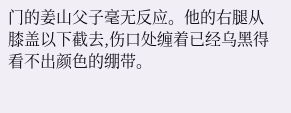门的姜山父子毫无反应。他的右腿从膝盖以下截去,伤口处缠着已经乌黑得看不出颜色的绷带。